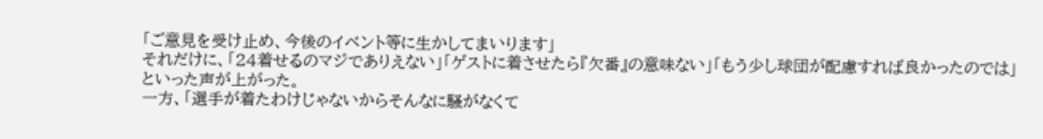「ご意見を受け止め、今後のイベント等に生かしてまいります」
それだけに、「24着せるのマジでありえない」「ゲストに着させたら『欠番』の意味ない」「もう少し球団が配慮すれば良かったのでは」といった声が上がった。
一方、「選手が着たわけじゃないからそんなに騒がなくて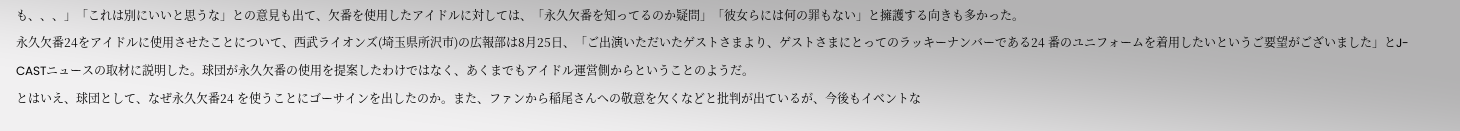も、、、」「これは別にいいと思うな」との意見も出て、欠番を使用したアイドルに対しては、「永久欠番を知ってるのか疑問」「彼女らには何の罪もない」と擁護する向きも多かった。
永久欠番24をアイドルに使用させたことについて、西武ライオンズ(埼玉県所沢市)の広報部は8月25日、「ご出演いただいたゲストさまより、ゲストさまにとってのラッキーナンバーである24 番のユニフォームを着用したいというご要望がございました」とJ-CASTニュースの取材に説明した。球団が永久欠番の使用を提案したわけではなく、あくまでもアイドル運営側からということのようだ。
とはいえ、球団として、なぜ永久欠番24 を使うことにゴーサインを出したのか。また、ファンから稲尾さんへの敬意を欠くなどと批判が出ているが、今後もイベントな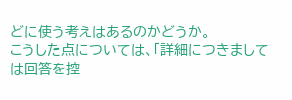どに使う考えはあるのかどうか。
こうした点については、「詳細につきましては回答を控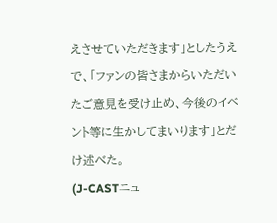えさせていただきます」としたうえで、「ファンの皆さまからいただいたご意見を受け止め、今後のイベント等に生かしてまいります」とだけ述べた。
(J-CASTニュ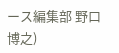ース編集部 野口博之)